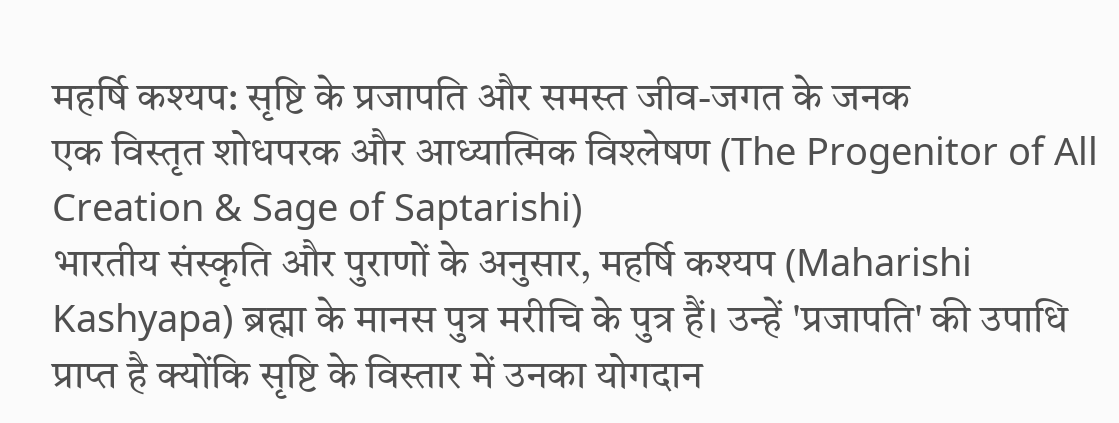महर्षि कश्यप: सृष्टि के प्रजापति और समस्त जीव-जगत के जनक
एक विस्तृत शोधपरक और आध्यात्मिक विश्लेषण (The Progenitor of All Creation & Sage of Saptarishi)
भारतीय संस्कृति और पुराणों के अनुसार, महर्षि कश्यप (Maharishi Kashyapa) ब्रह्मा के मानस पुत्र मरीचि के पुत्र हैं। उन्हें 'प्रजापति' की उपाधि प्राप्त है क्योंकि सृष्टि के विस्तार में उनका योगदान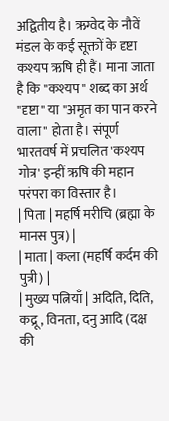अद्वितीय है। ऋग्वेद के नौवें मंडल के कई सूक्तों के दृष्टा कश्यप ऋषि ही हैं। माना जाता है कि "कश्यप" शब्द का अर्थ "दृष्टा" या "अमृत का पान करने वाला" होता है। संपूर्ण भारतवर्ष में प्रचलित 'कश्यप गोत्र' इन्हीं ऋषि की महान परंपरा का विस्तार है।
| पिता | महर्षि मरीचि (ब्रह्मा के मानस पुत्र) |
| माता | कला (महर्षि कर्दम की पुत्री) |
| मुख्य पत्नियाँ | अदिति, दिति, कद्रू, विनता, दनु आदि (दक्ष की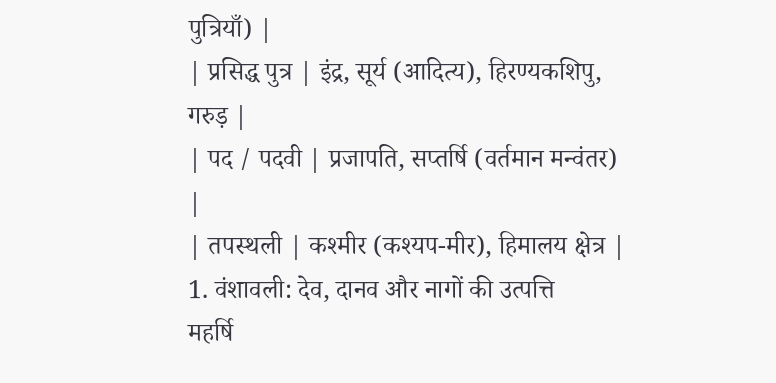पुत्रियाँ) |
| प्रसिद्ध पुत्र | इंद्र, सूर्य (आदित्य), हिरण्यकशिपु, गरुड़ |
| पद / पदवी | प्रजापति, सप्तर्षि (वर्तमान मन्वंतर) |
| तपस्थली | कश्मीर (कश्यप-मीर), हिमालय क्षेत्र |
1. वंशावली: देव, दानव और नागों की उत्पत्ति
महर्षि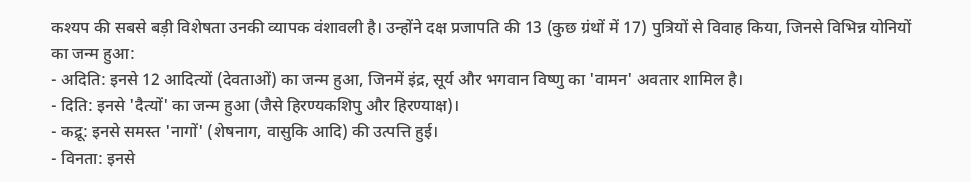कश्यप की सबसे बड़ी विशेषता उनकी व्यापक वंशावली है। उन्होंने दक्ष प्रजापति की 13 (कुछ ग्रंथों में 17) पुत्रियों से विवाह किया, जिनसे विभिन्न योनियों का जन्म हुआ:
- अदिति: इनसे 12 आदित्यों (देवताओं) का जन्म हुआ, जिनमें इंद्र, सूर्य और भगवान विष्णु का 'वामन' अवतार शामिल है।
- दिति: इनसे 'दैत्यों' का जन्म हुआ (जैसे हिरण्यकशिपु और हिरण्याक्ष)।
- कद्रू: इनसे समस्त 'नागों' (शेषनाग, वासुकि आदि) की उत्पत्ति हुई।
- विनता: इनसे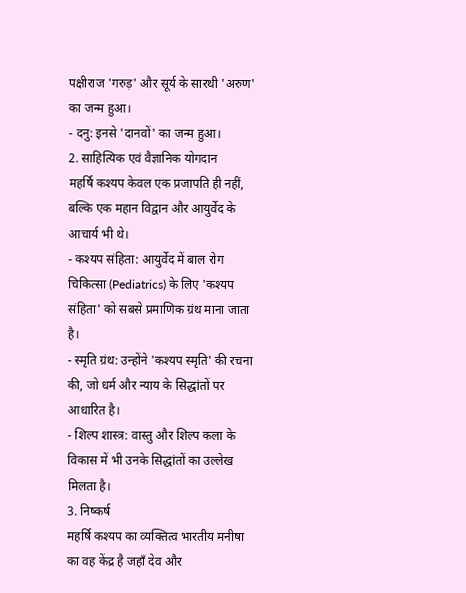पक्षीराज 'गरुड़' और सूर्य के सारथी 'अरुण' का जन्म हुआ।
- दनु: इनसे 'दानवों' का जन्म हुआ।
2. साहित्यिक एवं वैज्ञानिक योगदान
महर्षि कश्यप केवल एक प्रजापति ही नहीं, बल्कि एक महान विद्वान और आयुर्वेद के आचार्य भी थे।
- कश्यप संहिता: आयुर्वेद में बाल रोग चिकित्सा (Pediatrics) के लिए 'कश्यप संहिता' को सबसे प्रमाणिक ग्रंथ माना जाता है।
- स्मृति ग्रंथ: उन्होंने 'कश्यप स्मृति' की रचना की, जो धर्म और न्याय के सिद्धांतों पर आधारित है।
- शिल्प शास्त्र: वास्तु और शिल्प कला के विकास में भी उनके सिद्धांतों का उल्लेख मिलता है।
3. निष्कर्ष
महर्षि कश्यप का व्यक्तित्व भारतीय मनीषा का वह केंद्र है जहाँ देव और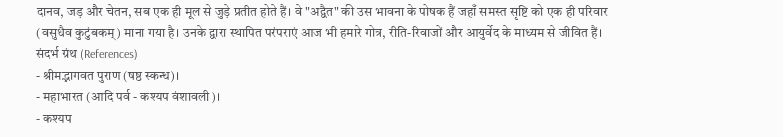दानव, जड़ और चेतन, सब एक ही मूल से जुड़े प्रतीत होते हैं। वे "अद्वैत" की उस भावना के पोषक हैं जहाँ समस्त सृष्टि को एक ही परिवार (वसुधैव कुटुंबकम्) माना गया है। उनके द्वारा स्थापित परंपराएं आज भी हमारे गोत्र, रीति-रिवाजों और आयुर्वेद के माध्यम से जीवित हैं।
संदर्भ ग्रंथ (References)
- श्रीमद्भागवत पुराण (षष्ठ स्कन्ध)।
- महाभारत (आदि पर्व - कश्यप वंशावली)।
- कश्यप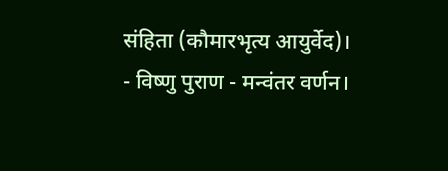संहिता (कौमारभृत्य आयुर्वेद)।
- विष्णु पुराण - मन्वंतर वर्णन।